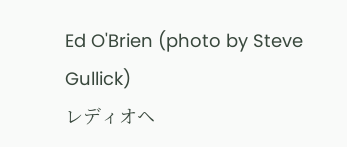Ed O'Brien (photo by Steve Gullick)
レディオヘ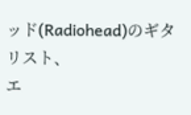ッド(Radiohead)のギタリスト、
エ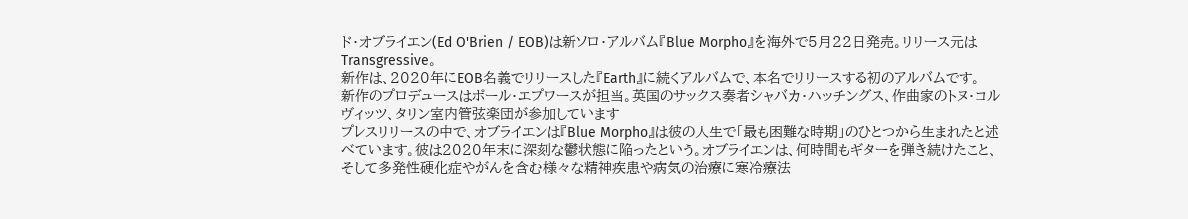ド・オブライエン(Ed O'Brien / EOB)は新ソロ・アルバム『Blue Morpho』を海外で5月22日発売。リリース元はTransgressive。
新作は、2020年にEOB名義でリリースした『Earth』に続くアルバムで、本名でリリースする初のアルバムです。
新作のプロデュースはポール・エプワースが担当。英国のサックス奏者シャバカ・ハッチングス、作曲家のトヌ・コルヴィッツ、タリン室内管弦楽団が参加しています
プレスリリースの中で、オブライエンは『Blue Morpho』は彼の人生で「最も困難な時期」のひとつから生まれたと述べています。彼は2020年末に深刻な鬱状態に陥ったという。オブライエンは、何時間もギターを弾き続けたこと、そして多発性硬化症やがんを含む様々な精神疾患や病気の治療に寒冷療法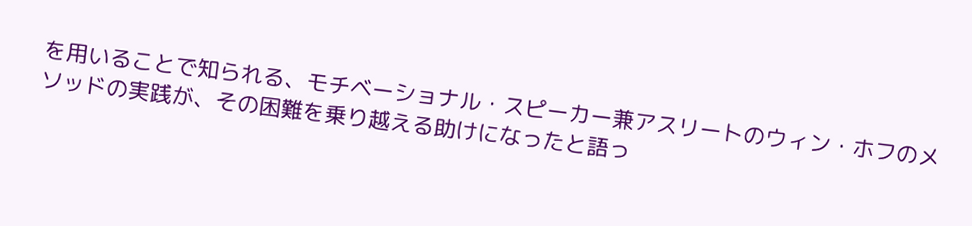を用いることで知られる、モチベーショナル・スピーカー兼アスリートのウィン・ホフのメソッドの実践が、その困難を乗り越える助けになったと語っ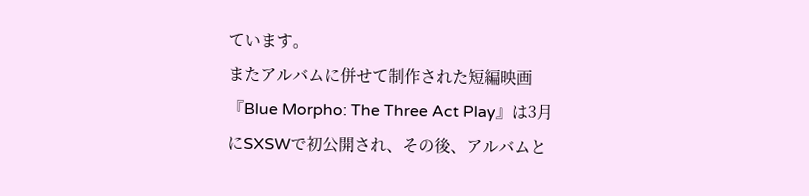ています。
またアルバムに併せて制作された短編映画『Blue Morpho: The Three Act Play』は3月にSXSWで初公開され、その後、アルバムと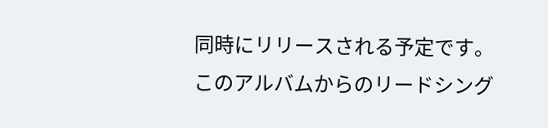同時にリリースされる予定です。
このアルバムからのリードシング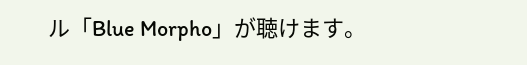ル「Blue Morpho」が聴けます。